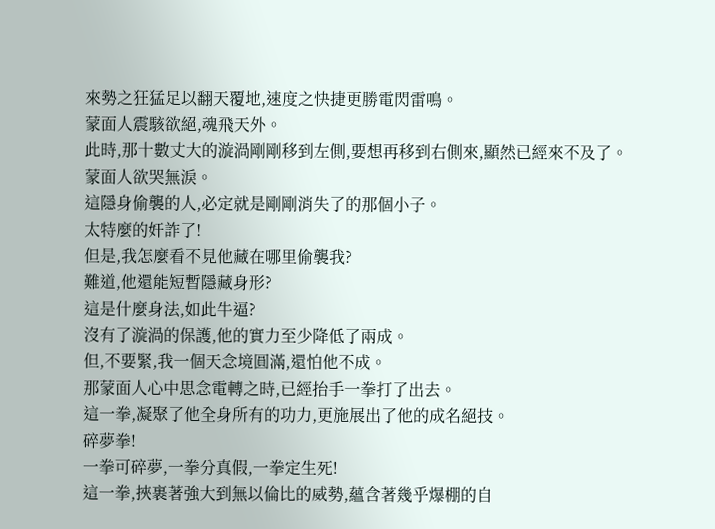來勢之狂猛足以翻天覆地,速度之快捷更勝電閃雷鳴。
蒙面人震駭欲絕,魂飛天外。
此時,那十數丈大的漩渦剛剛移到左側,要想再移到右側來,顯然已經來不及了。
蒙面人欲哭無淚。
這隱身偷襲的人,必定就是剛剛消失了的那個小子。
太特麼的奸詐了!
但是,我怎麼看不見他藏在哪里偷襲我?
難道,他還能短暫隱藏身形?
這是什麼身法,如此牛逼?
沒有了漩渦的保護,他的實力至少降低了兩成。
但,不要緊,我一個天念境圓滿,還怕他不成。
那蒙面人心中思念電轉之時,已經抬手一拳打了出去。
這一拳,凝聚了他全身所有的功力,更施展出了他的成名絕技。
碎夢拳!
一拳可碎夢,一拳分真假,一拳定生死!
這一拳,挾裹著強大到無以倫比的威勢,蘊含著幾乎爆棚的自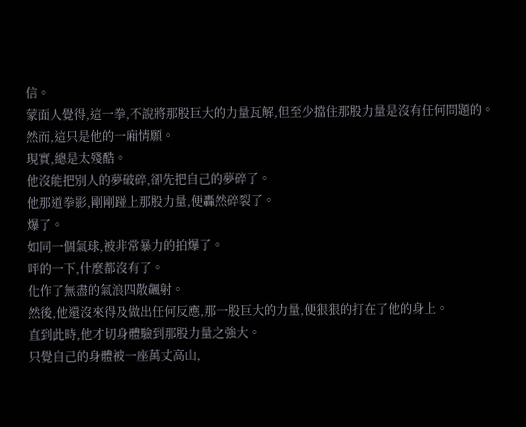信。
蒙面人覺得,這一拳,不說將那股巨大的力量瓦解,但至少擋住那股力量是沒有任何問題的。
然而,這只是他的一廂情願。
現實,總是太殘酷。
他沒能把別人的夢破碎,卻先把自己的夢碎了。
他那道拳影,剛剛踫上那股力量,便轟然碎裂了。
爆了。
如同一個氣球,被非常暴力的拍爆了。
呯的一下,什麼都沒有了。
化作了無盡的氣浪四散飆射。
然後,他還沒來得及做出任何反應,那一股巨大的力量,便狠狠的打在了他的身上。
直到此時,他才切身體驗到那股力量之強大。
只覺自己的身體被一座萬丈高山,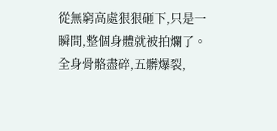從無窮高處狠狠砸下,只是一瞬間,整個身體就被拍爛了。
全身骨骼盡碎,五髒爆裂,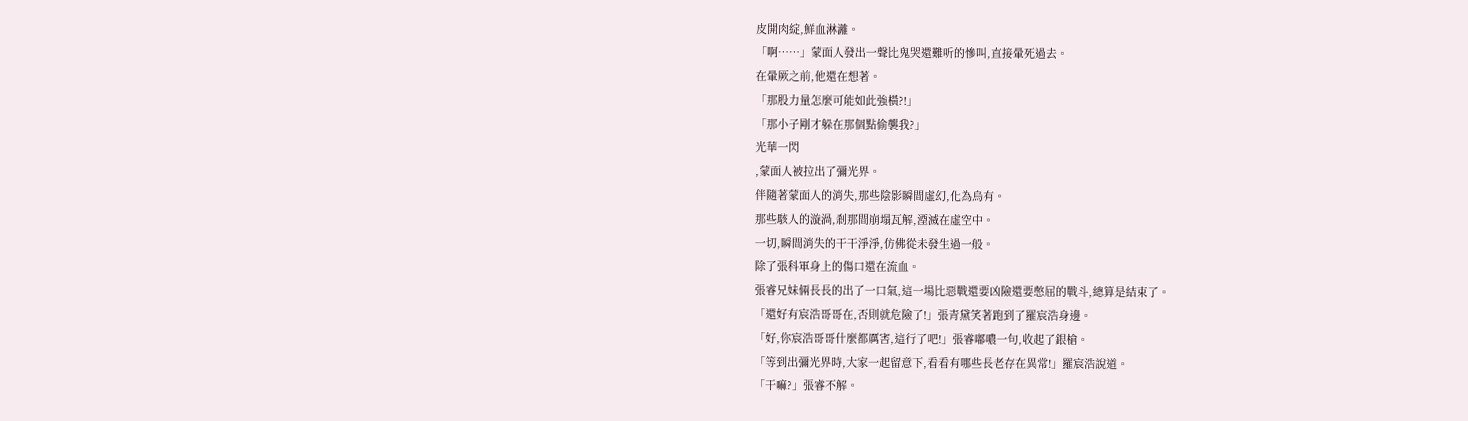皮開肉綻,鮮血淋灕。
「啊……」蒙面人發出一聲比鬼哭還難听的慘叫,直接暈死過去。
在暈厥之前,他還在想著。
「那股力量怎麼可能如此強橫?!」
「那小子剛才躲在那個點偷襲我?」
光華一閃
,蒙面人被拉出了彌光界。
伴隨著蒙面人的消失,那些陰影瞬間虛幻,化為烏有。
那些駭人的漩渦,剎那間崩塌瓦解,湮滅在虛空中。
一切,瞬間消失的干干淨淨,仿佛從未發生過一般。
除了張科軍身上的傷口還在流血。
張睿兄妹倆長長的出了一口氣,這一場比惡戰還要凶險還要憋屈的戰斗,總算是結束了。
「還好有宸浩哥哥在,否則就危險了!」張青黛笑著跑到了羅宸浩身邊。
「好,你宸浩哥哥什麼都厲害,這行了吧!」張睿嘟噥一句,收起了銀槍。
「等到出彌光界時,大家一起留意下,看看有哪些長老存在異常!」羅宸浩說道。
「干嘛?」張睿不解。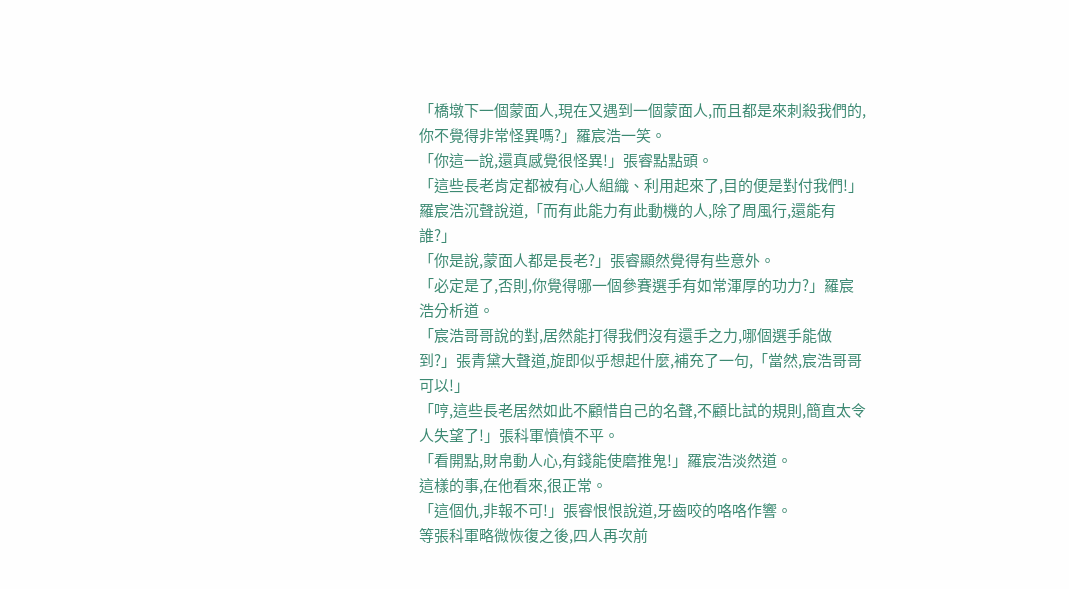「橋墩下一個蒙面人,現在又遇到一個蒙面人,而且都是來刺殺我們的,你不覺得非常怪異嗎?」羅宸浩一笑。
「你這一說,還真感覺很怪異!」張睿點點頭。
「這些長老肯定都被有心人組織、利用起來了,目的便是對付我們!」羅宸浩沉聲說道,「而有此能力有此動機的人,除了周風行,還能有誰?」
「你是說,蒙面人都是長老?」張睿顯然覺得有些意外。
「必定是了,否則,你覺得哪一個參賽選手有如常渾厚的功力?」羅宸浩分析道。
「宸浩哥哥說的對,居然能打得我們沒有還手之力,哪個選手能做到?」張青黛大聲道,旋即似乎想起什麼,補充了一句,「當然,宸浩哥哥可以!」
「哼,這些長老居然如此不顧惜自己的名聲,不顧比試的規則,簡直太令人失望了!」張科軍憤憤不平。
「看開點,財帛動人心,有錢能使磨推鬼!」羅宸浩淡然道。
這樣的事,在他看來,很正常。
「這個仇,非報不可!」張睿恨恨說道,牙齒咬的咯咯作響。
等張科軍略微恢復之後,四人再次前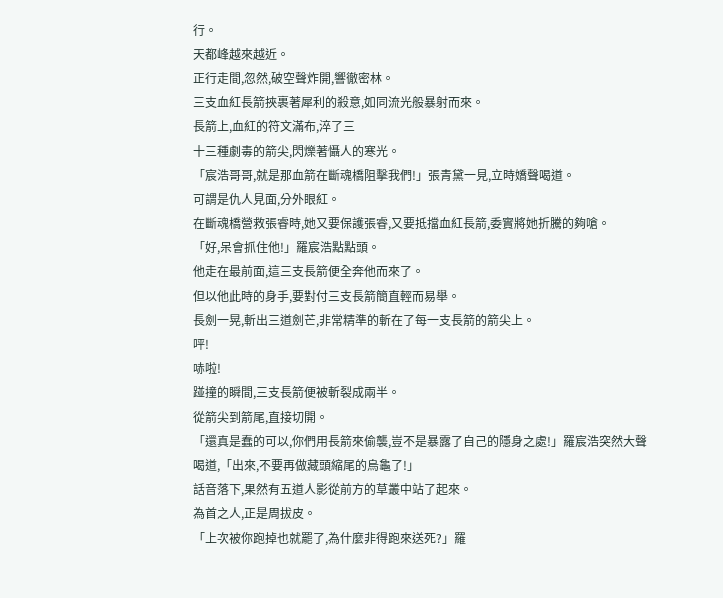行。
天都峰越來越近。
正行走間,忽然,破空聲炸開,響徹密林。
三支血紅長箭挾裹著犀利的殺意,如同流光般暴射而來。
長箭上,血紅的符文滿布,淬了三
十三種劇毒的箭尖,閃爍著懾人的寒光。
「宸浩哥哥,就是那血箭在斷魂橋阻擊我們!」張青黛一見,立時嬌聲喝道。
可謂是仇人見面,分外眼紅。
在斷魂橋營救張睿時,她又要保護張睿,又要抵擋血紅長箭,委實將她折騰的夠嗆。
「好,呆會抓住他!」羅宸浩點點頭。
他走在最前面,這三支長箭便全奔他而來了。
但以他此時的身手,要對付三支長箭簡直輕而易舉。
長劍一晃,斬出三道劍芒,非常精準的斬在了每一支長箭的箭尖上。
呯!
哧啦!
踫撞的瞬間,三支長箭便被斬裂成兩半。
從箭尖到箭尾,直接切開。
「還真是蠢的可以,你們用長箭來偷襲,豈不是暴露了自己的隱身之處!」羅宸浩突然大聲喝道,「出來,不要再做藏頭縮尾的烏龜了!」
話音落下,果然有五道人影從前方的草叢中站了起來。
為首之人,正是周拔皮。
「上次被你跑掉也就罷了,為什麼非得跑來送死?」羅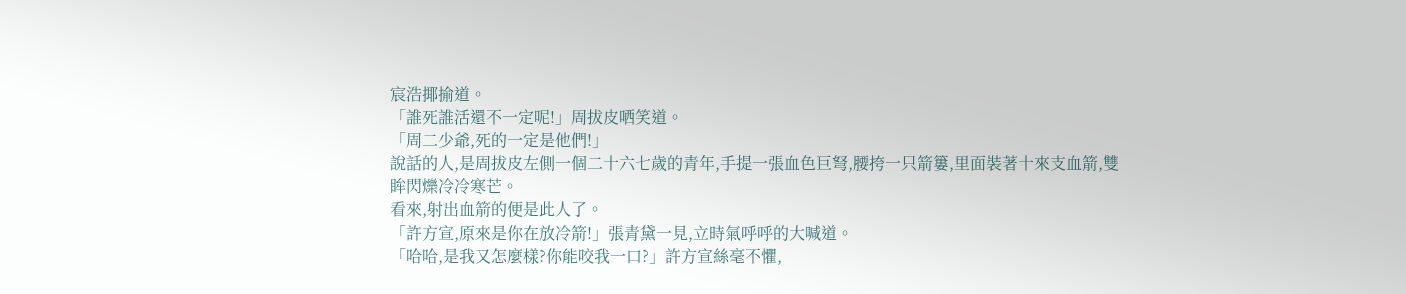宸浩揶揄道。
「誰死誰活還不一定呢!」周拔皮哂笑道。
「周二少爺,死的一定是他們!」
說話的人,是周拔皮左側一個二十六七歲的青年,手提一張血色巨弩,腰挎一只箭簍,里面裝著十來支血箭,雙眸閃爍冷冷寒芒。
看來,射出血箭的便是此人了。
「許方宣,原來是你在放冷箭!」張青黛一見,立時氣呼呼的大喊道。
「哈哈,是我又怎麼樣?你能咬我一口?」許方宣絲毫不懼,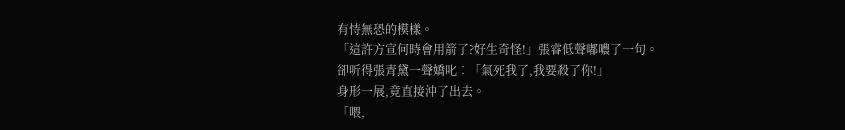有恃無恐的模樣。
「這許方宣何時會用箭了?好生奇怪!」張睿低聲嘟噥了一句。
卻听得張青黛一聲嬌叱︰「氣死我了,我要殺了你!」
身形一展,竟直接沖了出去。
「喂,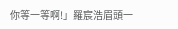你等一等啊!」羅宸浩眉頭一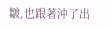皺,也跟著沖了出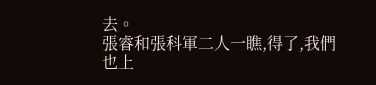去。
張睿和張科軍二人一瞧,得了,我們也上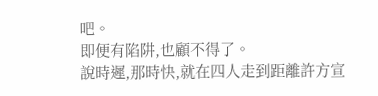吧。
即便有陷阱,也顧不得了。
說時遲,那時快,就在四人走到距離許方宣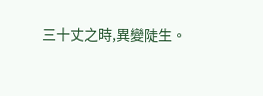三十丈之時,異變陡生。